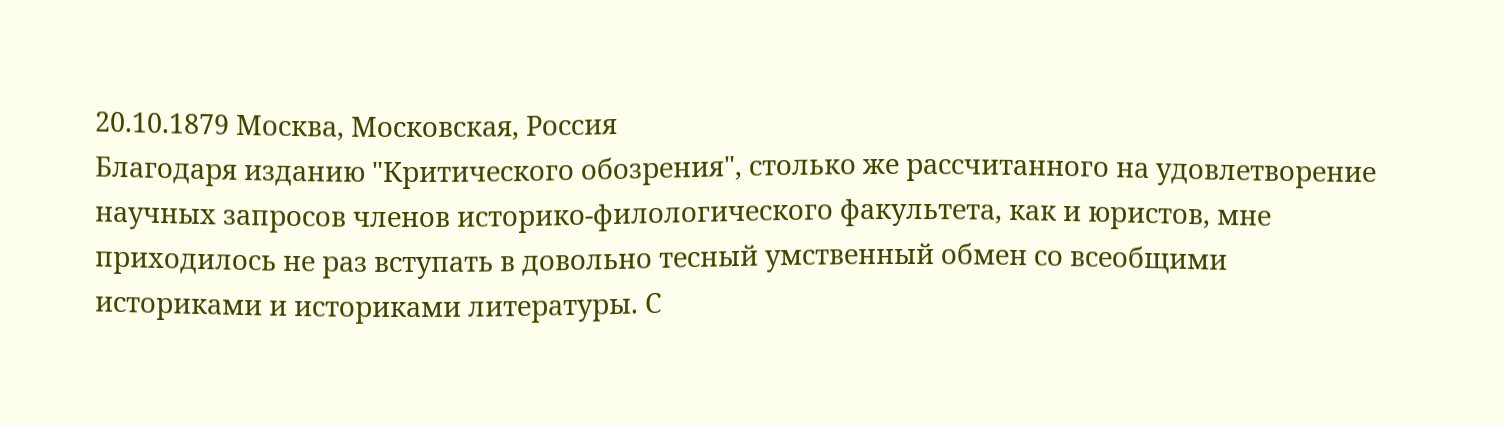20.10.1879 Москва, Московская, Россия
Благодаря изданию "Критического обозрения", столько же рассчитанного на удовлетворение научных запросов членов историко-филологического факультета, как и юристов, мне приходилось не раз вступать в довольно тесный умственный обмен со всеобщими историками и историками литературы. С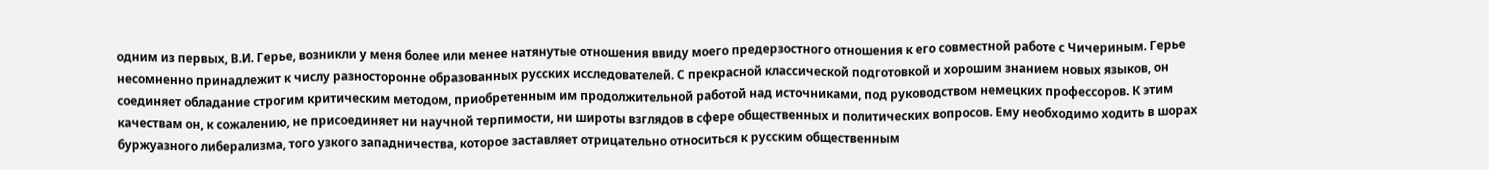одним из первых, В.И. Герье, возникли у меня более или менее натянутые отношения ввиду моего предерзостного отношения к его совместной работе с Чичериным. Герье несомненно принадлежит к числу разносторонне образованных русских исследователей. С прекрасной классической подготовкой и хорошим знанием новых языков, он соединяет обладание строгим критическим методом, приобретенным им продолжительной работой над источниками, под руководством немецких профессоров. К этим качествам он, к сожалению, не присоединяет ни научной терпимости, ни широты взглядов в сфере общественных и политических вопросов. Ему необходимо ходить в шорах буржуазного либерализма, того узкого западничества, которое заставляет отрицательно относиться к русским общественным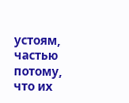устоям, частью потому, что их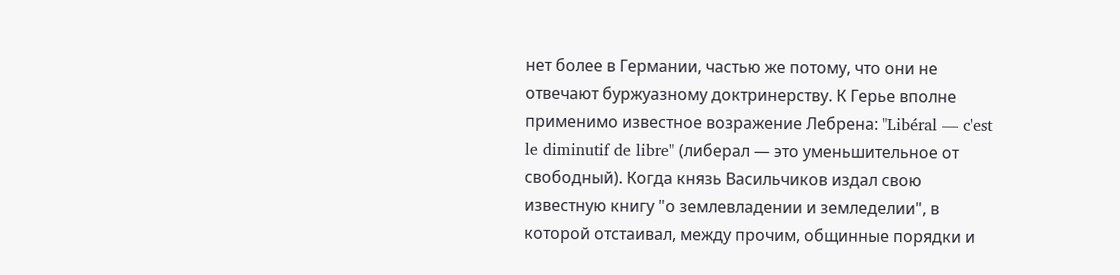нет более в Германии, частью же потому, что они не отвечают буржуазному доктринерству. К Герье вполне применимо известное возражение Лебрена: "Libéral — c'est le diminutif de libre" (либерал — это уменьшительное от свободный). Когда князь Васильчиков издал свою известную книгу "о землевладении и земледелии", в которой отстаивал, между прочим, общинные порядки и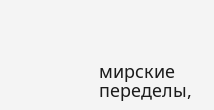мирские переделы,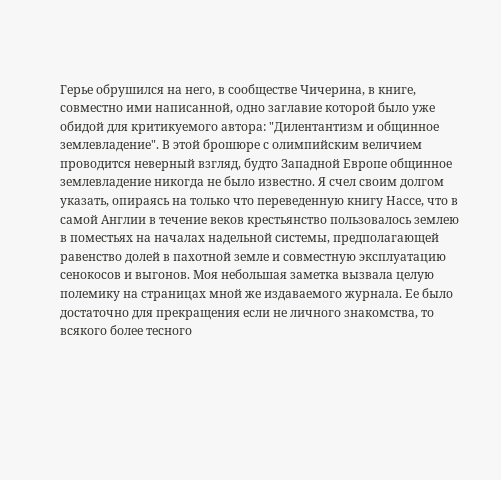Герье обрушился на него, в сообществе Чичерина, в книге, совместно ими написанной, одно заглавие которой было уже обидой для критикуемого автора: "Дилентантизм и общинное землевладение". В этой брошюре с олимпийским величием проводится неверный взгляд, будто Западной Европе общинное землевладение никогда не было известно. Я счел своим долгом указать, опираясь на только что переведенную книгу Нассе, что в самой Англии в течение веков крестьянство пользовалось землею в поместьях на началах надельной системы, предполагающей равенство долей в пахотной земле и совместную эксплуатацию сенокосов и выгонов. Моя небольшая заметка вызвала целую полемику на страницах мной же издаваемого журнала. Ее было достаточно для прекращения если не личного знакомства, то всякого более тесного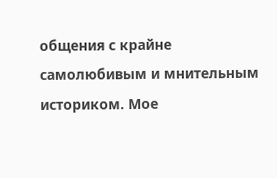общения с крайне самолюбивым и мнительным историком. Мое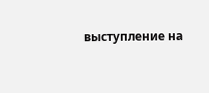выступление на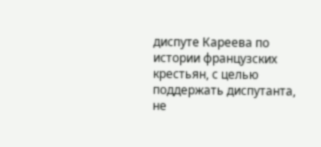диспуте Кареева по истории французских крестьян, с целью поддержать диспутанта, не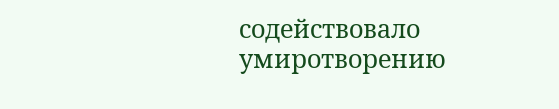содействовало умиротворению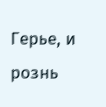Герье, и рознь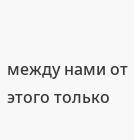между нами от этого только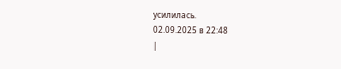усилилась.
02.09.2025 в 22:48
|